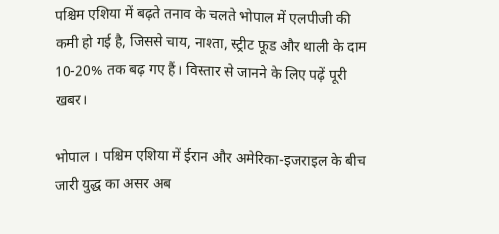पश्चिम एशिया में बढ़ते तनाव के चलते भोपाल में एलपीजी की कमी हो गई है, जिससे चाय, नाश्ता, स्ट्रीट फूड और थाली के दाम 10-20% तक बढ़ गए हैं। विस्तार से जानने के लिए पढ़ें पूरी खबर।

भोपाल । पश्चिम एशिया में ईरान और अमेरिका-इजराइल के बीच जारी युद्ध का असर अब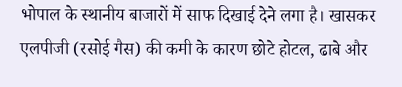भोपाल के स्थानीय बाजारों में साफ दिखाई देने लगा है। खासकर एलपीजी (रसोई गैस) की कमी के कारण छोटे होटल, ढाबे और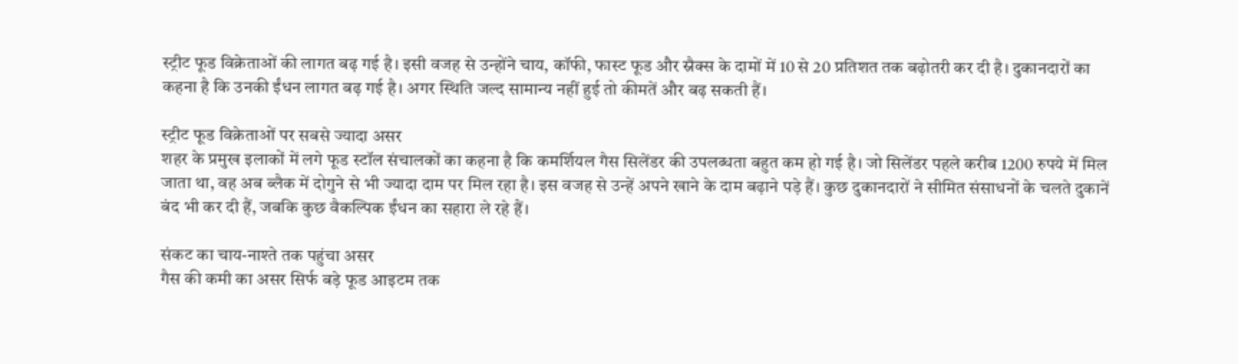स्ट्रीट फूड विक्रेताओं की लागत बढ़ गई है। इसी वजह से उन्होंने चाय, कॉफी, फास्ट फूड और स्नैक्स के दामों में 10 से 20 प्रतिशत तक बढ़ोतरी कर दी है। दुकानदारों का कहना है कि उनकी ईंधन लागत बढ़ गई है। अगर स्थिति जल्द सामान्य नहीं हुई तो कीमतें और बढ़ सकती हैं।

स्ट्रीट फूड विक्रेताओं पर सबसे ज्यादा असर
शहर के प्रमुख इलाकों में लगे फूड स्टॉल संचालकों का कहना है कि कमर्शियल गैस सिलेंडर की उपलब्धता बहुत कम हो गई है। जो सिलेंडर पहले करीब 1200 रुपये में मिल जाता था, वह अब ब्लैक में दोगुने से भी ज्यादा दाम पर मिल रहा है। इस वजह से उन्हें अपने खाने के दाम बढ़ाने पड़े हैं। कुछ दुकानदारों ने सीमित संसाधनों के चलते दुकानें बंद भी कर दी हैं, जबकि कुछ वैकल्पिक ईंधन का सहारा ले रहे हैं।

संकट का चाय-नाश्ते तक पहुंचा असर
गैस की कमी का असर सिर्फ बड़े फूड आइटम तक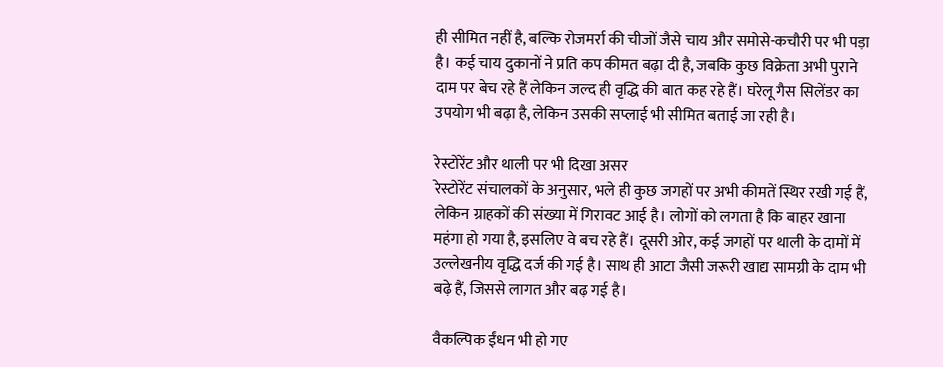ही सीमित नहीं है, बल्कि रोजमर्रा की चीजों जैसे चाय और समोसे-कचौरी पर भी पड़ा है। कई चाय दुकानों ने प्रति कप कीमत बढ़ा दी है, जबकि कुछ विक्रेता अभी पुराने दाम पर बेच रहे हैं लेकिन जल्द ही वृद्धि की बात कह रहे हैं। घरेलू गैस सिलेंडर का उपयोग भी बढ़ा है, लेकिन उसकी सप्लाई भी सीमित बताई जा रही है।

रेस्टोरेंट और थाली पर भी दिखा असर
रेस्टोरेंट संचालकों के अनुसार, भले ही कुछ जगहों पर अभी कीमतें स्थिर रखी गई हैं, लेकिन ग्राहकों की संख्या में गिरावट आई है। लोगों को लगता है कि बाहर खाना महंगा हो गया है, इसलिए वे बच रहे हैं। दूसरी ओर, कई जगहों पर थाली के दामों में उल्लेखनीय वृद्धि दर्ज की गई है। साथ ही आटा जैसी जरूरी खाद्य सामग्री के दाम भी बढ़े हैं, जिससे लागत और बढ़ गई है।

वैकल्पिक ईंधन भी हो गए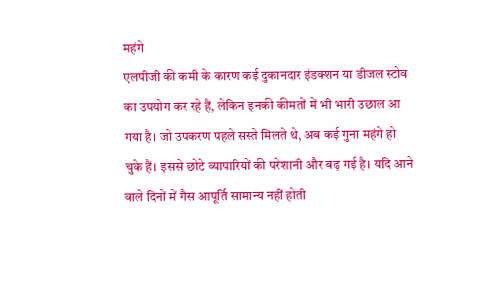महंगे
एलपीजी की कमी के कारण कई दुकानदार इंडक्शन या डीजल स्टोव का उपयोग कर रहे हैं, लेकिन इनकी कीमतों में भी भारी उछाल आ गया है। जो उपकरण पहले सस्ते मिलते थे, अब कई गुना महंगे हो चुके हैं। इससे छोटे व्यापारियों की परेशानी और बढ़ गई है। यदि आने वाले दिनों में गैस आपूर्ति सामान्य नहीं होती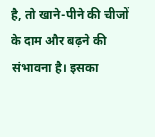है, तो खाने-पीने की चीजों के दाम और बढ़ने की संभावना है। इसका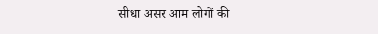सीधा असर आम लोगों की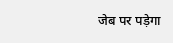जेब पर पड़ेगा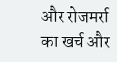और रोजमर्रा का खर्च और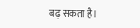बढ़ सकता है।